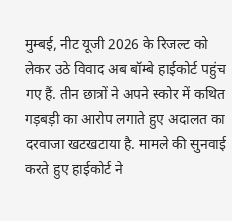मुम्बई, नीट यूजी 2026 के रिजल्ट को लेकर उठे विवाद अब बॉम्बे हाईकोर्ट पहुंच गए हैं. तीन छात्रों ने अपने स्कोर में कथित गड़बड़ी का आरोप लगाते हुए अदालत का दरवाजा खटखटाया है. मामले की सुनवाई करते हुए हाईकोर्ट ने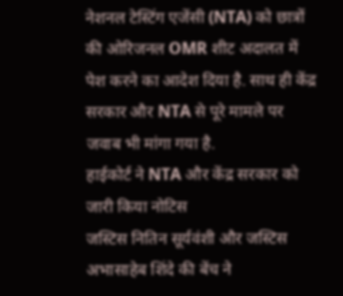नेशनल टेस्टिंग एजेंसी (NTA) को छात्रों की ओरिजनल OMR शीट अदालत में पेश करने का आदेश दिया है. साथ ही केंद्र सरकार और NTA से पूरे मामले पर जवाब भी मांगा गया है.
हाईकोर्ट ने NTA और केंद्र सरकार को जारी किया नोटिस
जस्टिस नितिन सूर्यवंशी और जस्टिस अभासाहेब शिंदे की बेंच ने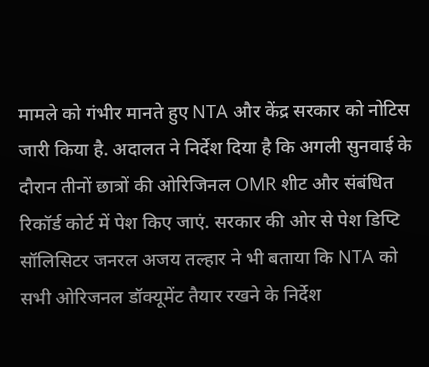मामले को गंभीर मानते हुए NTA और केंद्र सरकार को नोटिस जारी किया है. अदालत ने निर्देश दिया है कि अगली सुनवाई के दौरान तीनों छात्रों की ओरिजिनल OMR शीट और संबंधित रिकॉर्ड कोर्ट में पेश किए जाएं. सरकार की ओर से पेश डिप्टि सॉलिसिटर जनरल अजय तल्हार ने भी बताया कि NTA को सभी ओरिजनल डॉक्यूमेंट तैयार रखने के निर्देश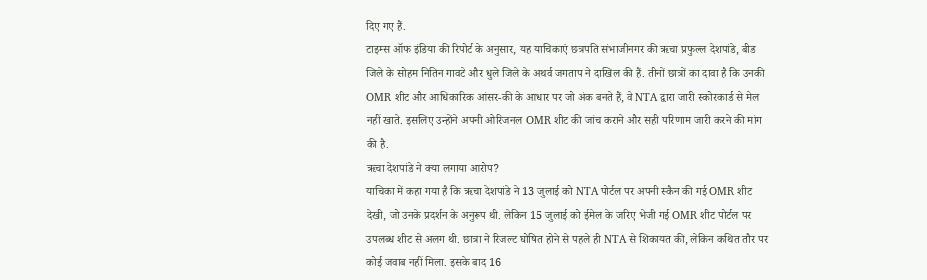दिए गए हैं.
टाइम्स ऑफ इंडिया की रिपोर्ट के अनुसार, यह याचिकाएं छत्रपति संभाजीनगर की ऋचा प्रफुल्ल देशपांडे, बीड जिले के सोहम नितिन गावटे और धुले जिले के अथर्व जगताप ने दाखिल की हैं. तीनों छात्रों का दावा है कि उनकी OMR शीट और आधिकारिक आंसर-की के आधार पर जो अंक बनते हैं, वे NTA द्वारा जारी स्कोरकार्ड से मेल नहीं खाते. इसलिए उन्होंने अपनी ओरिजनल OMR शीट की जांच कराने और सही परिणाम जारी करने की मांग की है.
ऋचा देशपांडे ने क्या लगाया आरोप?
याचिका में कहा गया है कि ऋचा देशपांडे ने 13 जुलाई को NTA पोर्टल पर अपनी स्कैन की गई OMR शीट देखी, जो उनके प्रदर्शन के अनुरूप थी. लेकिन 15 जुलाई को ईमेल के जरिए भेजी गई OMR शीट पोर्टल पर उपलब्ध शीट से अलग थी. छात्रा ने रिजल्ट घोषित होने से पहले ही NTA से शिकायत की, लेकिन कथित तौर पर कोई जवाब नहीं मिला. इसके बाद 16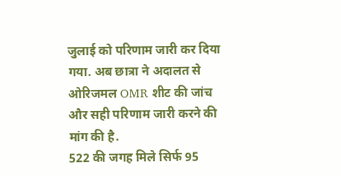जुलाई को परिणाम जारी कर दिया गया. अब छात्रा ने अदालत से ओरिजमल OMR शीट की जांच और सही परिणाम जारी करने की मांग की है.
522 की जगह मिले सिर्फ 95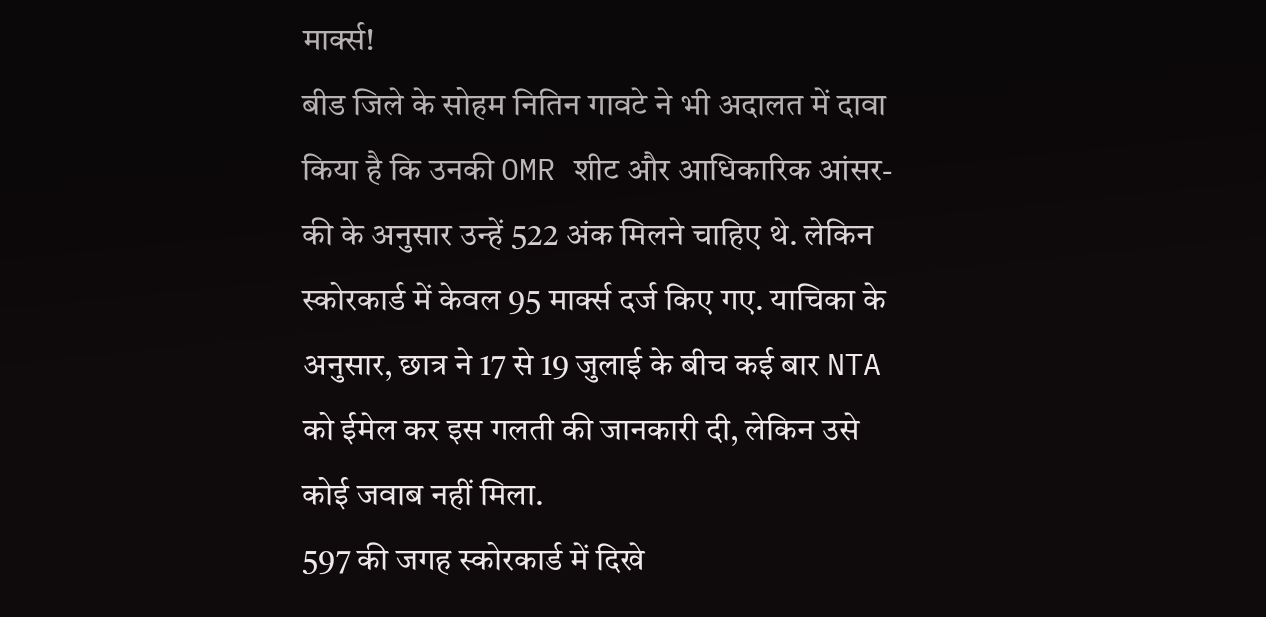मार्क्स!
बीड जिले के सोहम नितिन गावटे ने भी अदालत में दावा किया है कि उनकी OMR शीट और आधिकारिक आंसर-की के अनुसार उन्हें 522 अंक मिलने चाहिए थे. लेकिन स्कोरकार्ड में केवल 95 मार्क्स दर्ज किए गए. याचिका के अनुसार, छात्र ने 17 से 19 जुलाई के बीच कई बार NTA को ईमेल कर इस गलती की जानकारी दी, लेकिन उसे कोई जवाब नहीं मिला.
597 की जगह स्कोरकार्ड में दिखे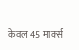केवल 45 मार्क्स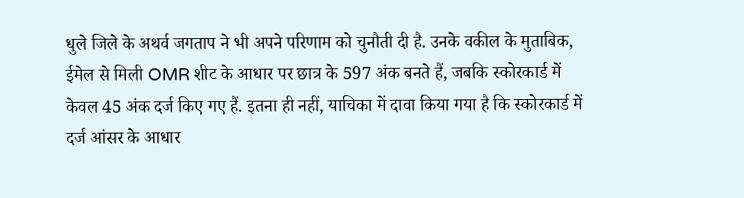धुले जिले के अथर्व जगताप ने भी अपने परिणाम को चुनौती दी है. उनके वकील के मुताबिक, ईमेल से मिली OMR शीट के आधार पर छात्र के 597 अंक बनते हैं, जबकि स्कोरकार्ड में केवल 45 अंक दर्ज किए गए हैं. इतना ही नहीं, याचिका में दावा किया गया है कि स्कोरकार्ड में दर्ज आंसर के आधार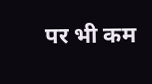पर भी कम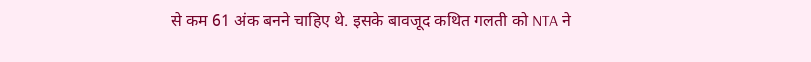से कम 61 अंक बनने चाहिए थे. इसके बावजूद कथित गलती को NTA ने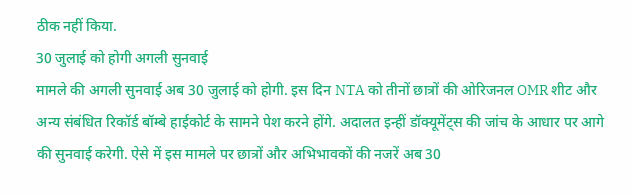ठीक नहीं किया.
30 जुलाई को होगी अगली सुनवाई
मामले की अगली सुनवाई अब 30 जुलाई को होगी. इस दिन NTA को तीनों छात्रों की ओरिजनल OMR शीट और अन्य संबंधित रिकॉर्ड बॉम्बे हाईकोर्ट के सामने पेश करने होंगे. अदालत इन्हीं डॉक्यूमेंट्स की जांच के आधार पर आगे की सुनवाई करेगी. ऐसे में इस मामले पर छात्रों और अभिभावकों की नजरें अब 30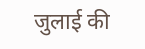जुलाई की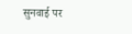सुनवाई पर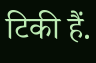टिकी हैं.